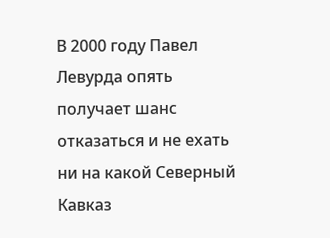В 2000 году Павел Левурда опять получает шанс отказаться и не ехать ни на какой Северный Кавказ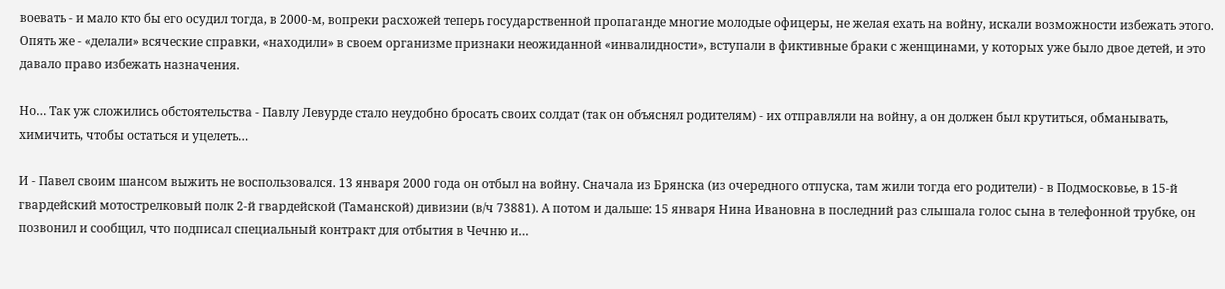воевать - и мало кто бы его осудил тогда, в 2000-м, вопреки расхожей теперь государственной пропаганде многие молодые офицеры, не желая ехать на войну, искали возможности избежать этого. Опять же - «делали» всяческие справки, «находили» в своем организме признаки неожиданной «инвалидности», вступали в фиктивные браки с женщинами, у которых уже было двое детей, и это давало право избежать назначения.

Но… Так уж сложились обстоятельства - Павлу Левурде стало неудобно бросать своих солдат (так он объяснял родителям) - их отправляли на войну, а он должен был крутиться, обманывать, химичить, чтобы остаться и уцелеть…

И - Павел своим шансом выжить не воспользовался. 13 января 2000 года он отбыл на войну. Сначала из Брянска (из очередного отпуска, там жили тогда его родители) - в Подмосковье, в 15-й гвардейский мотострелковый полк 2-й гвардейской (Таманской) дивизии (в/ч 73881). А потом и дальше: 15 января Нина Ивановна в последний раз слышала голос сына в телефонной трубке, он позвонил и сообщил, что подписал специальный контракт для отбытия в Чечню и…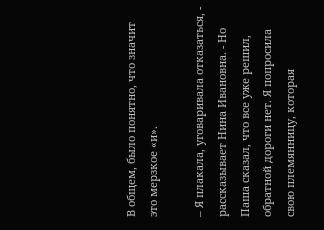В общем, было понятно, что значит это мерзкое «и».

– Я плакала, уговаривала отказаться, - рассказывает Нина Ивановна. - Но Паша сказал, что все уже решил, обратной дороги нет. Я попросила свою племянницу, которая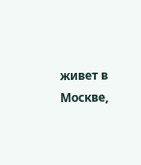живет в Москве,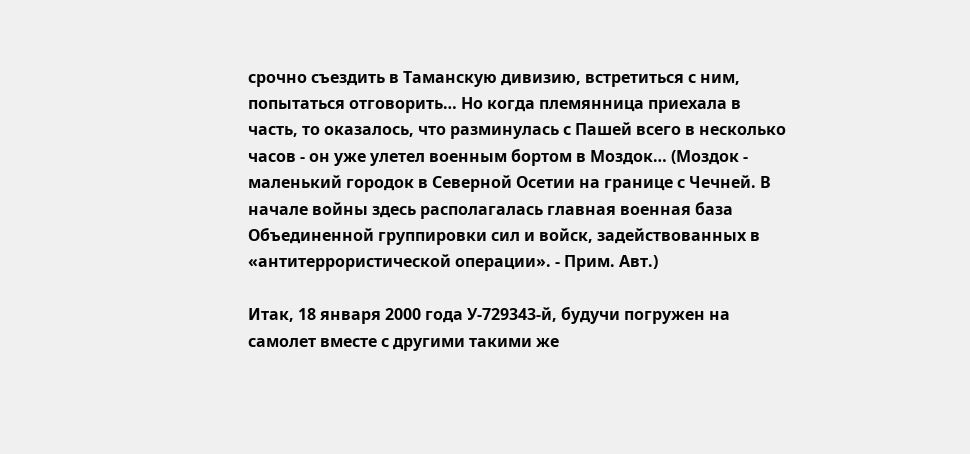срочно съездить в Таманскую дивизию, встретиться с ним, попытаться отговорить… Но когда племянница приехала в часть, то оказалось, что разминулась с Пашей всего в несколько часов - он уже улетел военным бортом в Моздок… (Моздок - маленький городок в Северной Осетии на границе с Чечней. В начале войны здесь располагалась главная военная база Объединенной группировки сил и войск, задействованных в «антитеррористической операции». - Прим. Авт.)

Итак, 18 января 2000 года У-729343-й, будучи погружен на самолет вместе с другими такими же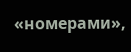«номерами»,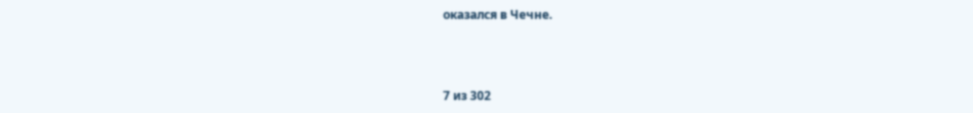оказался в Чечне.



7 из 302